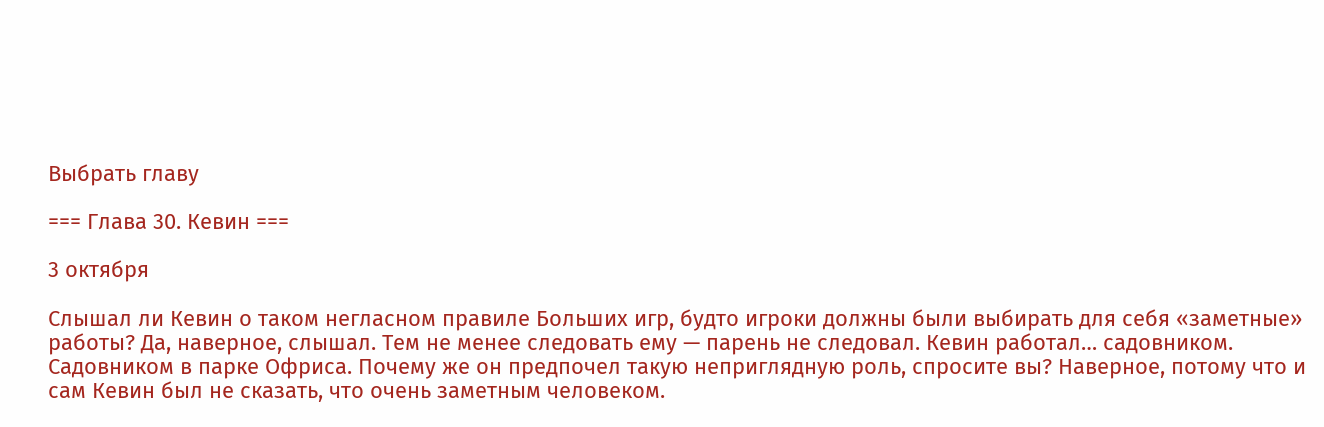Выбрать главу

=== Глава 30. Кевин ===

3 октября

Слышал ли Кевин о таком негласном правиле Больших игр, будто игроки должны были выбирать для себя «заметные» работы? Да, наверное, слышал. Тем не менее следовать ему — парень не следовал. Кевин работал… садовником. Садовником в парке Офриса. Почему же он предпочел такую неприглядную роль, спросите вы? Наверное, потому что и сам Кевин был не сказать, что очень заметным человеком.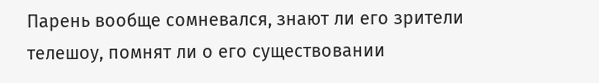Парень вообще сомневался, знают ли его зрители телешоу, помнят ли о его существовании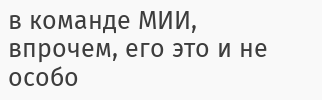в команде МИИ, впрочем, его это и не особо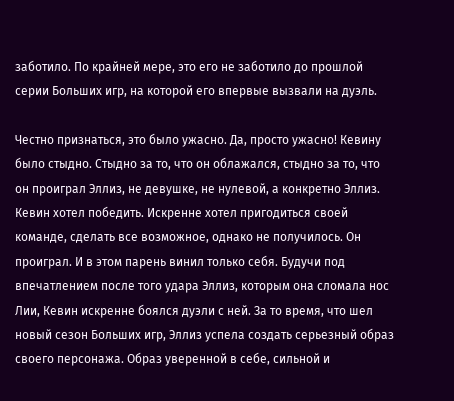заботило. По крайней мере, это его не заботило до прошлой серии Больших игр, на которой его впервые вызвали на дуэль.

Честно признаться, это было ужасно. Да, просто ужасно! Кевину было стыдно. Стыдно за то, что он облажался, стыдно за то, что он проиграл Эллиз, не девушке, не нулевой, а конкретно Эллиз. Кевин хотел победить. Искренне хотел пригодиться своей команде, сделать все возможное, однако не получилось. Он проиграл. И в этом парень винил только себя. Будучи под впечатлением после того удара Эллиз, которым она сломала нос Лии, Кевин искренне боялся дуэли с ней. За то время, что шел новый сезон Больших игр, Эллиз успела создать серьезный образ своего персонажа. Образ уверенной в себе, сильной и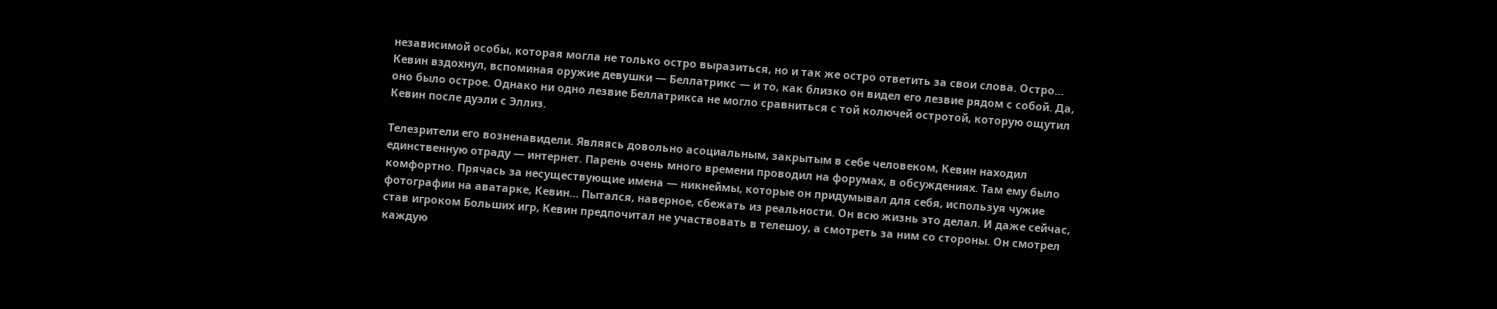независимой особы, которая могла не только остро выразиться, но и так же остро ответить за свои слова. Остро… Кевин вздохнул, вспоминая оружие девушки — Беллатрикс — и то, как близко он видел его лезвие рядом с собой. Да, оно было острое. Однако ни одно лезвие Беллатрикса не могло сравниться с той колючей остротой, которую ощутил Кевин после дуэли с Эллиз.

Телезрители его возненавидели. Являясь довольно асоциальным, закрытым в себе человеком, Кевин находил единственную отраду — интернет. Парень очень много времени проводил на форумах, в обсуждениях. Там ему было комфортно. Прячась за несуществующие имена — никнеймы, которые он придумывал для себя, используя чужие фотографии на аватарке, Кевин… Пытался, наверное, сбежать из реальности. Он всю жизнь это делал. И даже сейчас, став игроком Больших игр, Кевин предпочитал не участвовать в телешоу, а смотреть за ним со стороны. Он смотрел каждую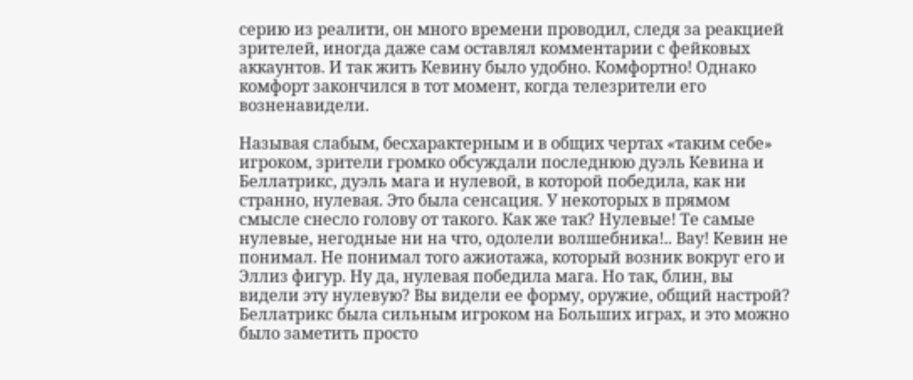серию из реалити, он много времени проводил, следя за реакцией зрителей, иногда даже сам оставлял комментарии с фейковых аккаунтов. И так жить Кевину было удобно. Комфортно! Однако комфорт закончился в тот момент, когда телезрители его возненавидели.

Называя слабым, бесхарактерным и в общих чертах «таким себе» игроком, зрители громко обсуждали последнюю дуэль Кевина и Беллатрикс, дуэль мага и нулевой, в которой победила, как ни странно, нулевая. Это была сенсация. У некоторых в прямом смысле снесло голову от такого. Как же так? Нулевые! Те самые нулевые, негодные ни на что, одолели волшебника!.. Вау! Кевин не понимал. Не понимал того ажиотажа, который возник вокруг его и Эллиз фигур. Ну да, нулевая победила мага. Но так, блин, вы видели эту нулевую? Вы видели ее форму, оружие, общий настрой? Беллатрикс была сильным игроком на Больших играх, и это можно было заметить просто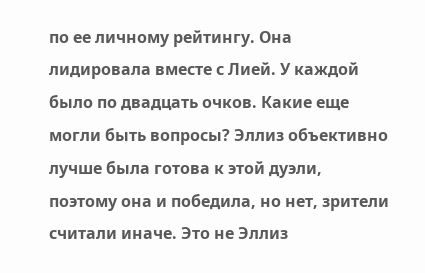по ее личному рейтингу. Она лидировала вместе с Лией. У каждой было по двадцать очков. Какие еще могли быть вопросы? Эллиз объективно лучше была готова к этой дуэли, поэтому она и победила, но нет, зрители считали иначе. Это не Эллиз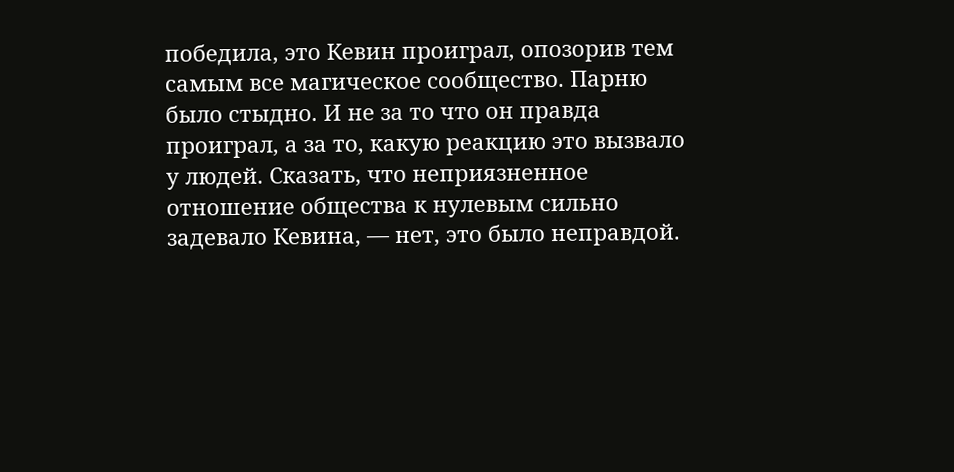победила, это Кевин проиграл, опозорив тем самым все магическое сообщество. Парню было стыдно. И не за то что он правда проиграл, а за то, какую реакцию это вызвало у людей. Сказать, что неприязненное отношение общества к нулевым сильно задевало Кевина, — нет, это было неправдой.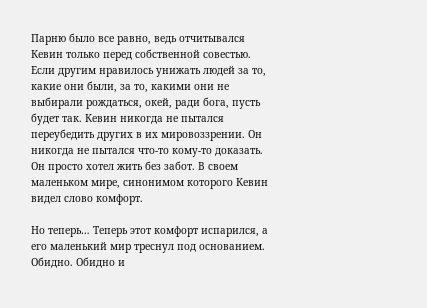Парню было все равно, ведь отчитывался Кевин только перед собственной совестью. Если другим нравилось унижать людей за то, какие они были, за то, какими они не выбирали рождаться, окей, ради бога, пусть будет так. Кевин никогда не пытался переубедить других в их мировоззрении. Он никогда не пытался что-то кому-то доказать. Он просто хотел жить без забот. В своем маленьком мире, синонимом которого Кевин видел слово комфорт.

Но теперь… Теперь этот комфорт испарился, а его маленький мир треснул под основанием. Обидно. Обидно и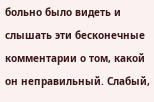больно было видеть и слышать эти бесконечные комментарии о том, какой он неправильный. Слабый,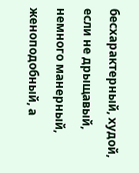бесхарактерный, худой, если не дрыщавый, немного манерный, женоподобный, а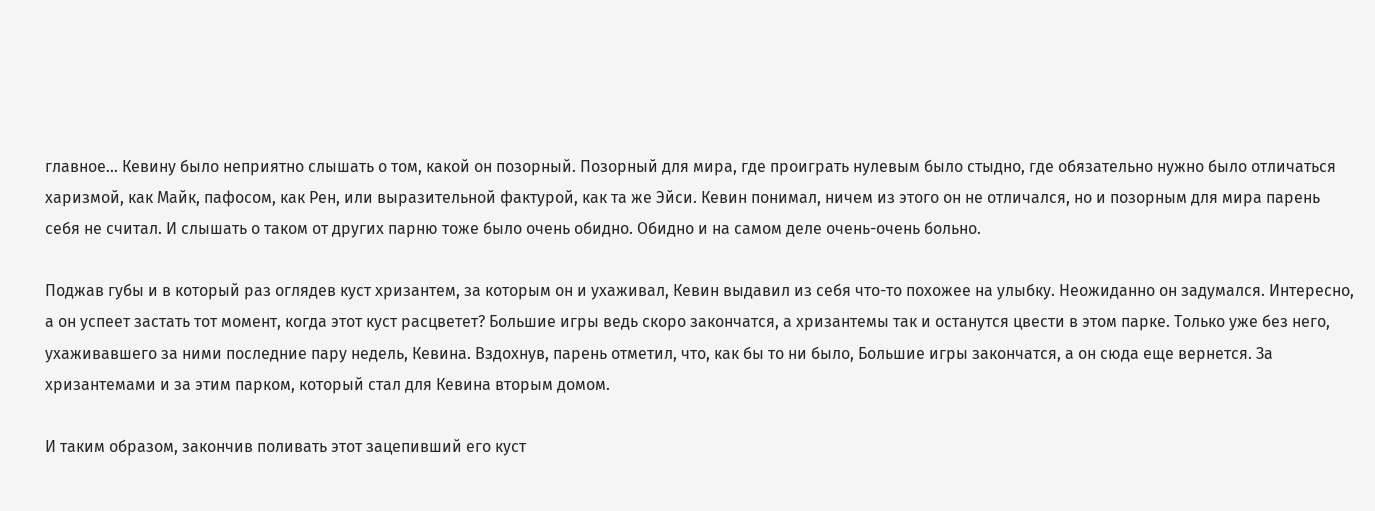главное… Кевину было неприятно слышать о том, какой он позорный. Позорный для мира, где проиграть нулевым было стыдно, где обязательно нужно было отличаться харизмой, как Майк, пафосом, как Рен, или выразительной фактурой, как та же Эйси. Кевин понимал, ничем из этого он не отличался, но и позорным для мира парень себя не считал. И слышать о таком от других парню тоже было очень обидно. Обидно и на самом деле очень-очень больно.

Поджав губы и в который раз оглядев куст хризантем, за которым он и ухаживал, Кевин выдавил из себя что-то похожее на улыбку. Неожиданно он задумался. Интересно, а он успеет застать тот момент, когда этот куст расцветет? Большие игры ведь скоро закончатся, а хризантемы так и останутся цвести в этом парке. Только уже без него, ухаживавшего за ними последние пару недель, Кевина. Вздохнув, парень отметил, что, как бы то ни было, Большие игры закончатся, а он сюда еще вернется. За хризантемами и за этим парком, который стал для Кевина вторым домом.

И таким образом, закончив поливать этот зацепивший его куст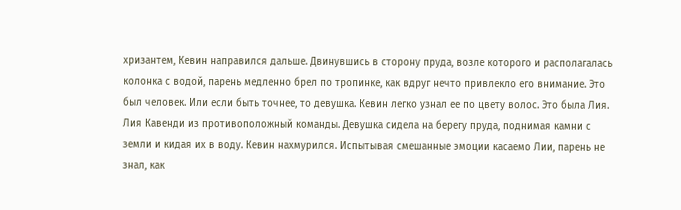хризантем, Кевин направился дальше. Двинувшись в сторону пруда, возле которого и располагалась колонка с водой, парень медленно брел по тропинке, как вдруг нечто привлекло его внимание. Это был человек. Или если быть точнее, то девушка. Кевин легко узнал ее по цвету волос. Это была Лия. Лия Кавенди из противоположный команды. Девушка сидела на берегу пруда, поднимая камни с земли и кидая их в воду. Кевин нахмурился. Испытывая смешанные эмоции касаемо Лии, парень не знал, как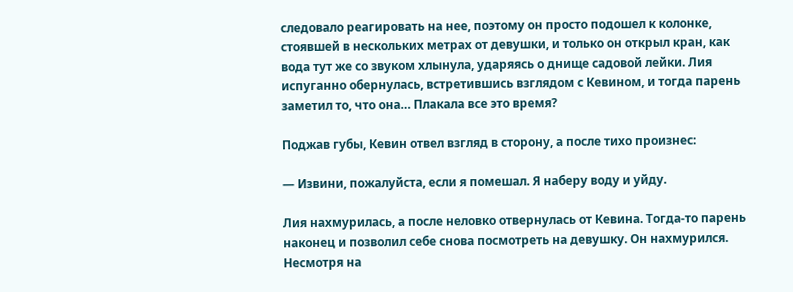следовало реагировать на нее, поэтому он просто подошел к колонке, стоявшей в нескольких метрах от девушки, и только он открыл кран, как вода тут же со звуком хлынула, ударяясь о днище садовой лейки. Лия испуганно обернулась, встретившись взглядом с Кевином, и тогда парень заметил то, что она… Плакала все это время?

Поджав губы, Кевин отвел взгляд в сторону, а после тихо произнес:

— Извини, пожалуйста, если я помешал. Я наберу воду и уйду.

Лия нахмурилась, а после неловко отвернулась от Кевина. Тогда-то парень наконец и позволил себе снова посмотреть на девушку. Он нахмурился. Несмотря на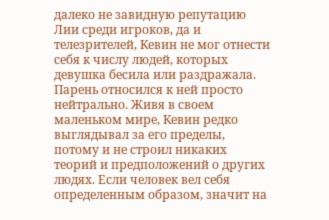далеко не завидную репутацию Лии среди игроков, да и телезрителей, Кевин не мог отнести себя к числу людей, которых девушка бесила или раздражала. Парень относился к ней просто нейтрально. Живя в своем маленьком мире, Кевин редко выглядывал за его пределы, потому и не строил никаких теорий и предположений о других людях. Если человек вел себя определенным образом, значит на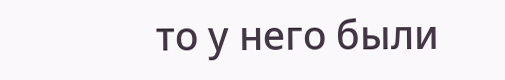то у него были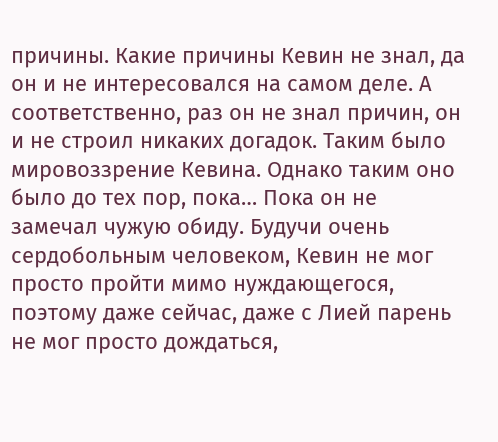причины. Какие причины Кевин не знал, да он и не интересовался на самом деле. А соответственно, раз он не знал причин, он и не строил никаких догадок. Таким было мировоззрение Кевина. Однако таким оно было до тех пор, пока… Пока он не замечал чужую обиду. Будучи очень сердобольным человеком, Кевин не мог просто пройти мимо нуждающегося, поэтому даже сейчас, даже с Лией парень не мог просто дождаться,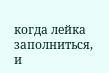когда лейка заполниться, и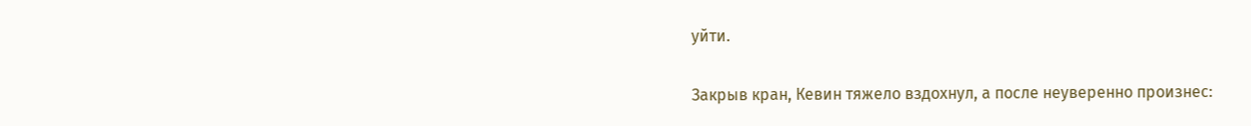уйти.

Закрыв кран, Кевин тяжело вздохнул, а после неуверенно произнес: